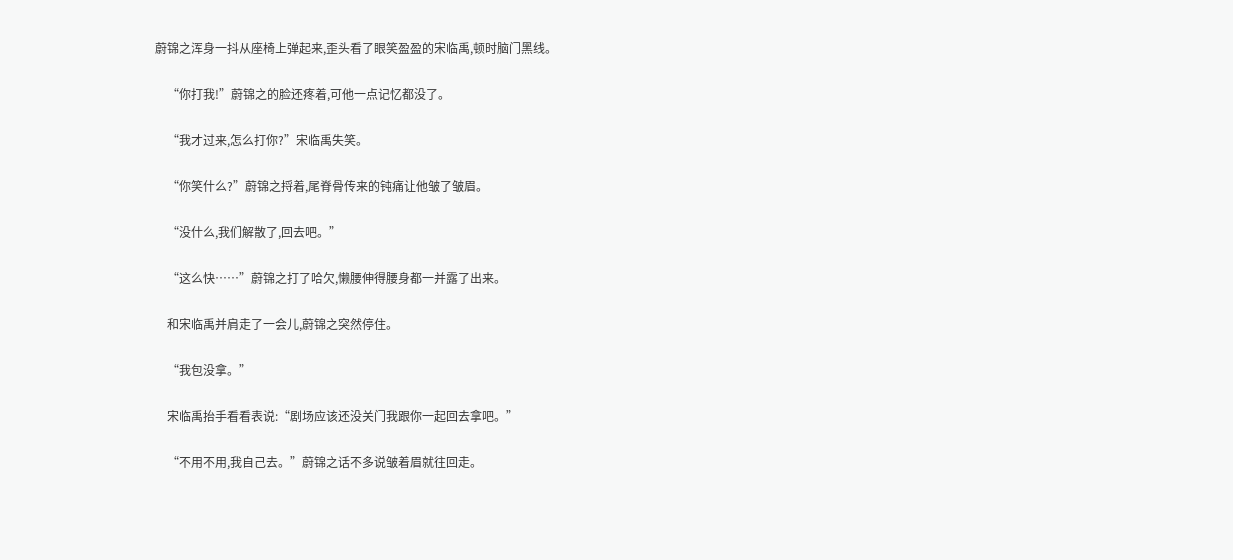蔚锦之浑身一抖从座椅上弹起来,歪头看了眼笑盈盈的宋临禹,顿时脑门黑线。

    “你打我!”蔚锦之的脸还疼着,可他一点记忆都没了。

    “我才过来,怎么打你?”宋临禹失笑。

    “你笑什么?”蔚锦之捋着,尾脊骨传来的钝痛让他皱了皱眉。

    “没什么,我们解散了,回去吧。”

    “这么快……”蔚锦之打了哈欠,懒腰伸得腰身都一并露了出来。

    和宋临禹并肩走了一会儿,蔚锦之突然停住。

    “我包没拿。”

    宋临禹抬手看看表说:“剧场应该还没关门我跟你一起回去拿吧。”

    “不用不用,我自己去。”蔚锦之话不多说皱着眉就往回走。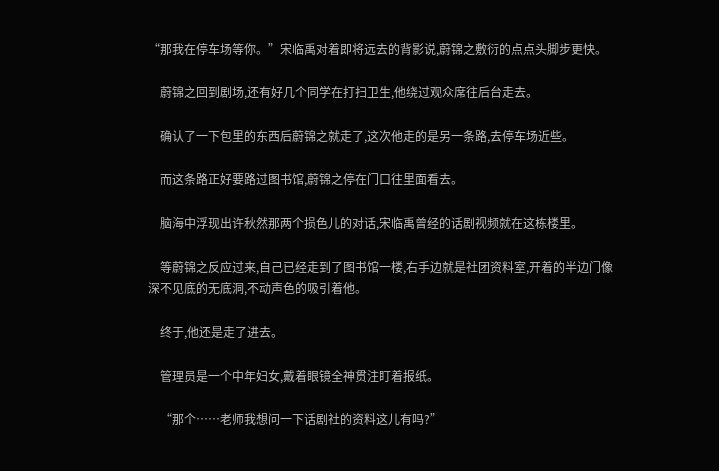“那我在停车场等你。”宋临禹对着即将远去的背影说,蔚锦之敷衍的点点头脚步更快。

    蔚锦之回到剧场,还有好几个同学在打扫卫生,他绕过观众席往后台走去。

    确认了一下包里的东西后蔚锦之就走了,这次他走的是另一条路,去停车场近些。

    而这条路正好要路过图书馆,蔚锦之停在门口往里面看去。

    脑海中浮现出许秋然那两个损色儿的对话,宋临禹曾经的话剧视频就在这栋楼里。

    等蔚锦之反应过来,自己已经走到了图书馆一楼,右手边就是社团资料室,开着的半边门像深不见底的无底洞,不动声色的吸引着他。

    终于,他还是走了进去。

    管理员是一个中年妇女,戴着眼镜全神贯注盯着报纸。

    “那个……老师我想问一下话剧社的资料这儿有吗?”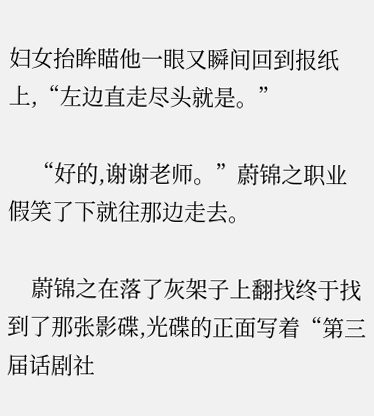妇女抬眸瞄他一眼又瞬间回到报纸上,“左边直走尽头就是。”

    “好的,谢谢老师。”蔚锦之职业假笑了下就往那边走去。

    蔚锦之在落了灰架子上翻找终于找到了那张影碟,光碟的正面写着“第三届话剧社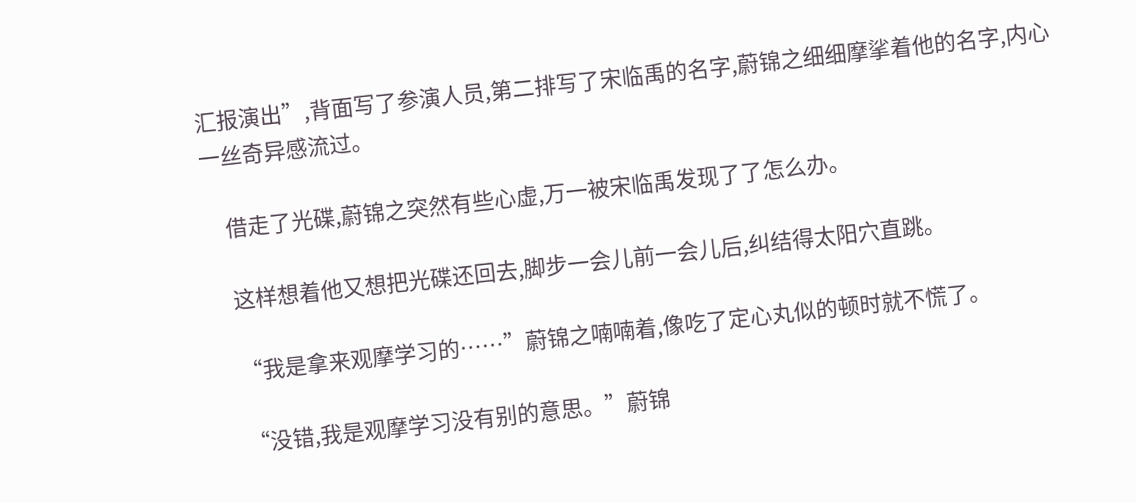汇报演出”,背面写了参演人员,第二排写了宋临禹的名字,蔚锦之细细摩挲着他的名字,内心一丝奇异感流过。

    借走了光碟,蔚锦之突然有些心虚,万一被宋临禹发现了了怎么办。

    这样想着他又想把光碟还回去,脚步一会儿前一会儿后,纠结得太阳穴直跳。

    “我是拿来观摩学习的……”蔚锦之喃喃着,像吃了定心丸似的顿时就不慌了。

    “没错,我是观摩学习没有别的意思。”蔚锦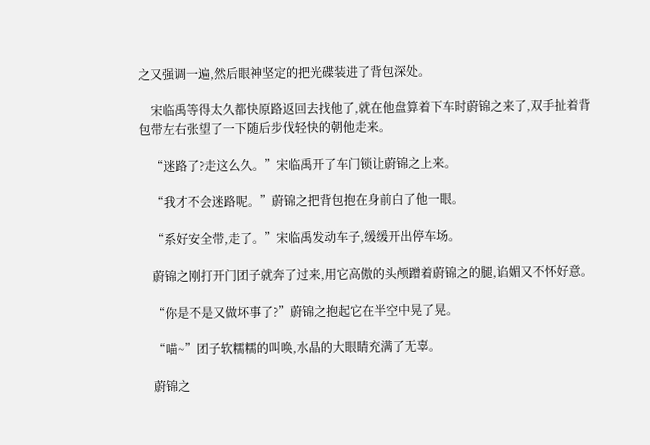之又强调一遍,然后眼神坚定的把光碟装进了背包深处。

    宋临禹等得太久都快原路返回去找他了,就在他盘算着下车时蔚锦之来了,双手扯着背包带左右张望了一下随后步伐轻快的朝他走来。

    “迷路了?走这么久。”宋临禹开了车门锁让蔚锦之上来。

    “我才不会迷路呢。”蔚锦之把背包抱在身前白了他一眼。

    “系好安全带,走了。”宋临禹发动车子,缓缓开出停车场。

    蔚锦之刚打开门团子就奔了过来,用它高傲的头颅蹭着蔚锦之的腿,谄媚又不怀好意。

    “你是不是又做坏事了?”蔚锦之抱起它在半空中晃了晃。

    “喵~”团子软糯糯的叫唤,水晶的大眼睛充满了无辜。

    蔚锦之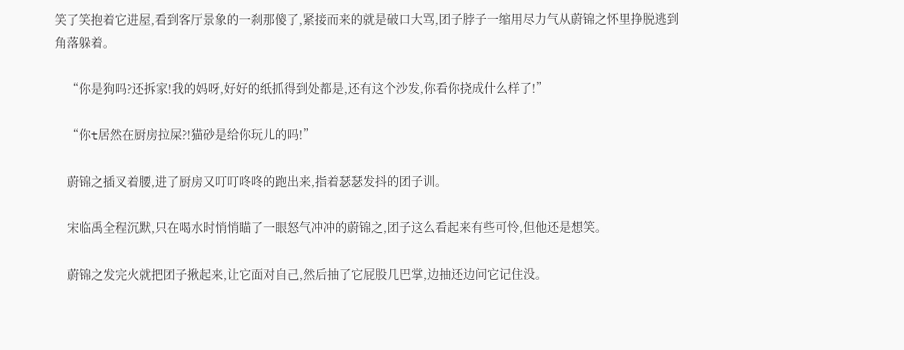笑了笑抱着它进屋,看到客厅景象的一刹那傻了,紧接而来的就是破口大骂,团子脖子一缩用尽力气从蔚锦之怀里挣脱逃到角落躲着。

    “你是狗吗?还拆家!我的妈呀,好好的纸抓得到处都是,还有这个沙发,你看你挠成什么样了!”

    “你t居然在厨房拉屎?!猫砂是给你玩儿的吗!”

    蔚锦之插叉着腰,进了厨房又叮叮咚咚的跑出来,指着瑟瑟发抖的团子训。

    宋临禹全程沉默,只在喝水时悄悄瞄了一眼怒气冲冲的蔚锦之,团子这么看起来有些可怜,但他还是想笑。

    蔚锦之发完火就把团子揪起来,让它面对自己,然后抽了它屁股几巴掌,边抽还边问它记住没。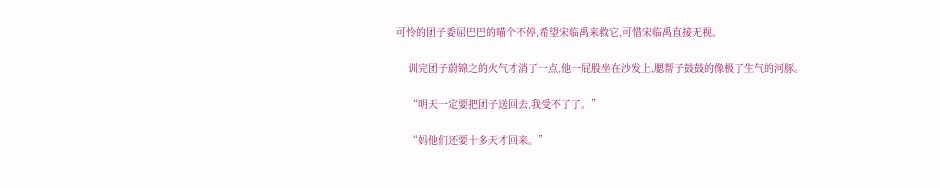可怜的团子委屈巴巴的喵个不停,希望宋临禹来救它,可惜宋临禹直接无视。

    训完团子蔚锦之的火气才消了一点,他一屁股坐在沙发上,腮帮子鼓鼓的像极了生气的河豚。

    “明天一定要把团子送回去,我受不了了。”

    “妈他们还要十多天才回来。”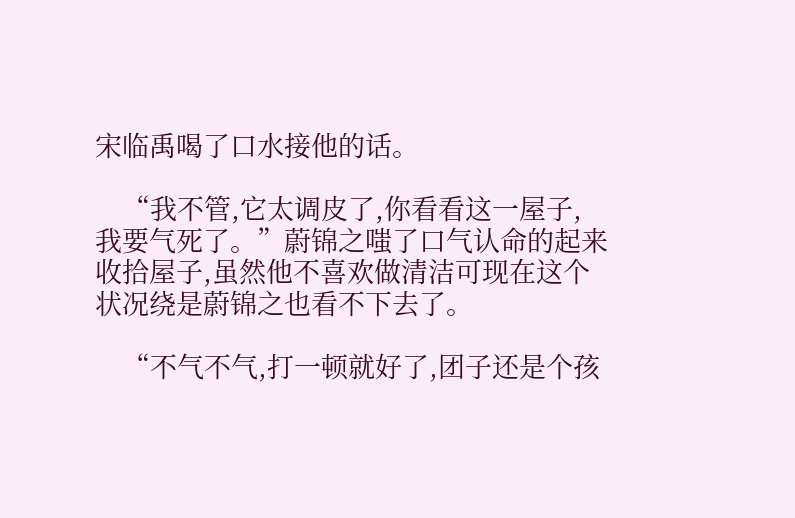宋临禹喝了口水接他的话。

    “我不管,它太调皮了,你看看这一屋子,我要气死了。”蔚锦之嗤了口气认命的起来收拾屋子,虽然他不喜欢做清洁可现在这个状况绕是蔚锦之也看不下去了。

    “不气不气,打一顿就好了,团子还是个孩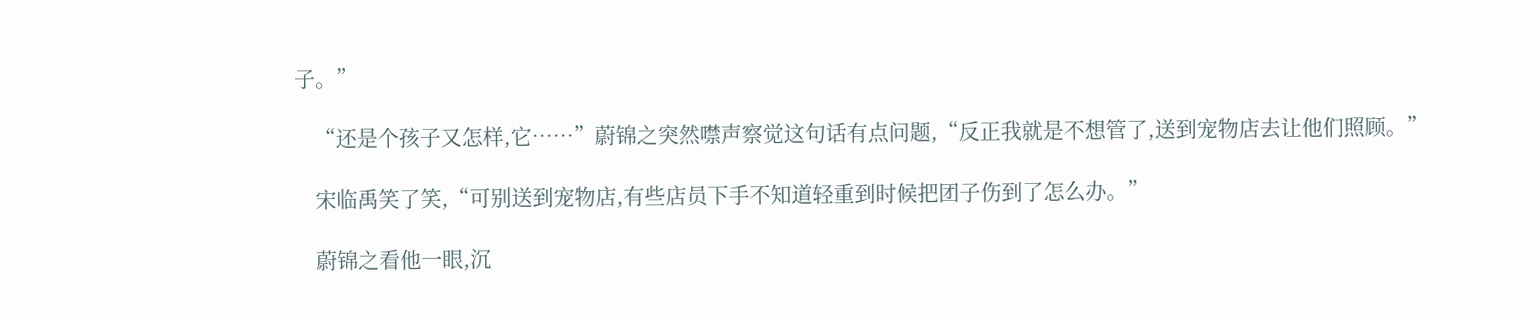子。”

    “还是个孩子又怎样,它……”蔚锦之突然噤声察觉这句话有点问题,“反正我就是不想管了,送到宠物店去让他们照顾。”

    宋临禹笑了笑,“可别送到宠物店,有些店员下手不知道轻重到时候把团子伤到了怎么办。”

    蔚锦之看他一眼,沉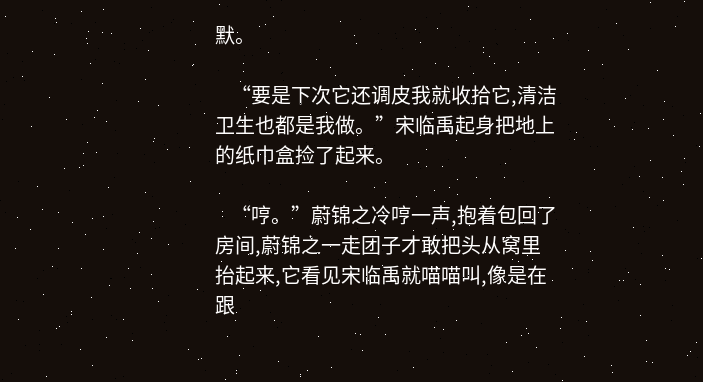默。

    “要是下次它还调皮我就收拾它,清洁卫生也都是我做。”宋临禹起身把地上的纸巾盒捡了起来。

    “哼。”蔚锦之冷哼一声,抱着包回了房间,蔚锦之一走团子才敢把头从窝里抬起来,它看见宋临禹就喵喵叫,像是在跟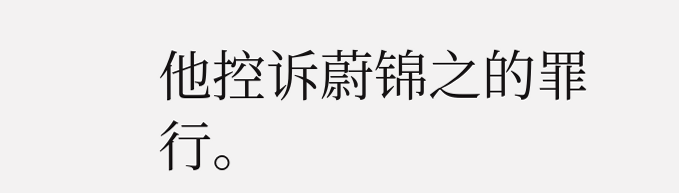他控诉蔚锦之的罪行。